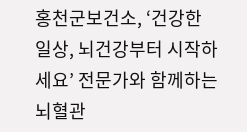홍천군보건소, ‘건강한 일상, 뇌건강부터 시작하세요’ 전문가와 함께하는 뇌혈관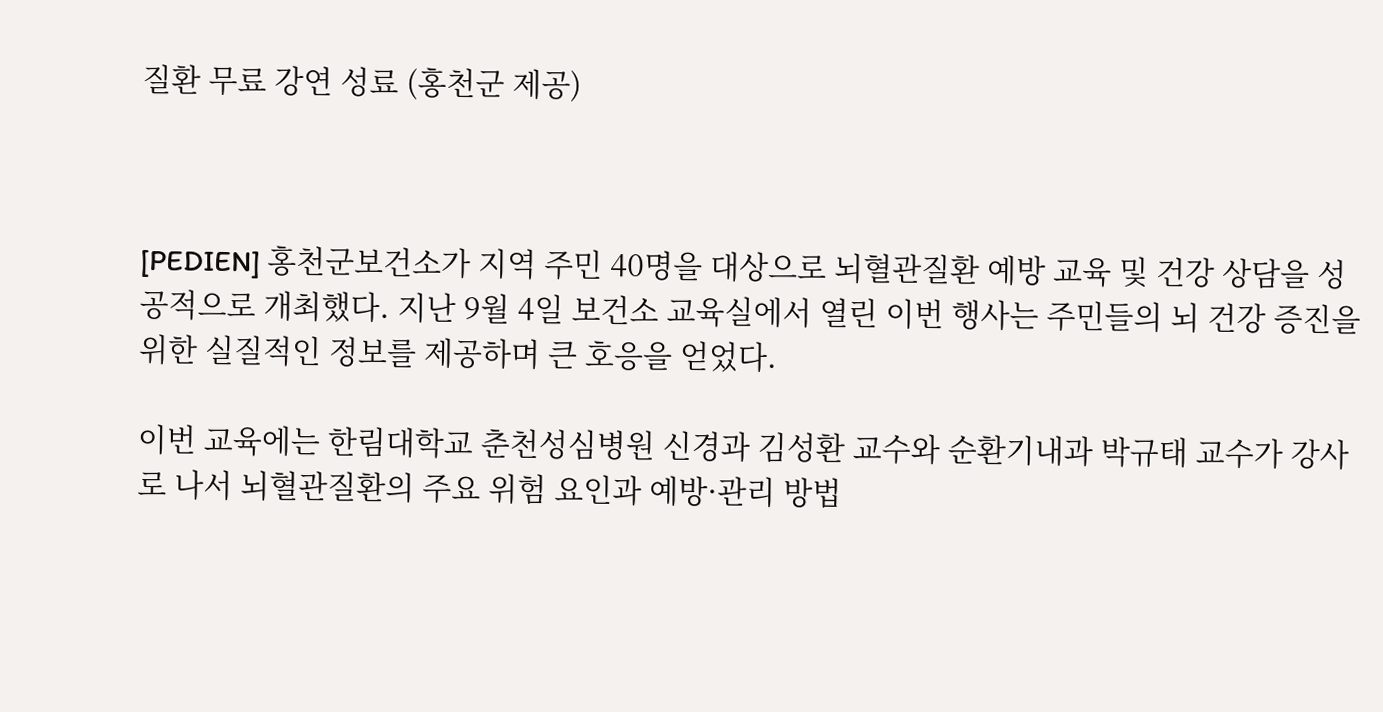질환 무료 강연 성료 (홍천군 제공)



[PEDIEN] 홍천군보건소가 지역 주민 40명을 대상으로 뇌혈관질환 예방 교육 및 건강 상담을 성공적으로 개최했다. 지난 9월 4일 보건소 교육실에서 열린 이번 행사는 주민들의 뇌 건강 증진을 위한 실질적인 정보를 제공하며 큰 호응을 얻었다.

이번 교육에는 한림대학교 춘천성심병원 신경과 김성환 교수와 순환기내과 박규태 교수가 강사로 나서 뇌혈관질환의 주요 위험 요인과 예방·관리 방법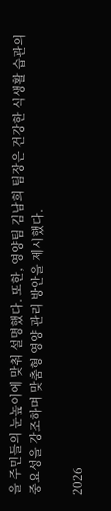을 주민들의 눈높이에 맞춰 설명했다. 또한, 영양팀 김남희 팀장은 건강한 식생활 습관의 중요성을 강조하며 맞춤형 영양 관리 방안을 제시했다.

2026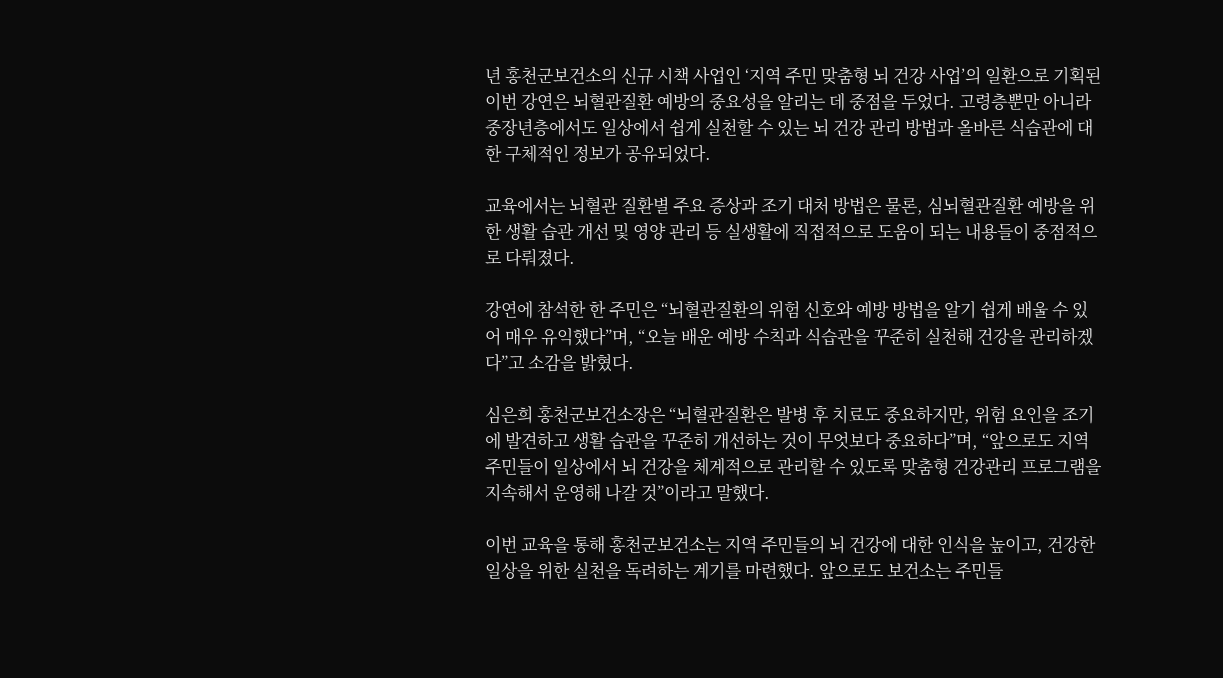년 홍천군보건소의 신규 시책 사업인 ‘지역 주민 맞춤형 뇌 건강 사업’의 일환으로 기획된 이번 강연은 뇌혈관질환 예방의 중요성을 알리는 데 중점을 두었다. 고령층뿐만 아니라 중장년층에서도 일상에서 쉽게 실천할 수 있는 뇌 건강 관리 방법과 올바른 식습관에 대한 구체적인 정보가 공유되었다.

교육에서는 뇌혈관 질환별 주요 증상과 조기 대처 방법은 물론, 심뇌혈관질환 예방을 위한 생활 습관 개선 및 영양 관리 등 실생활에 직접적으로 도움이 되는 내용들이 중점적으로 다뤄졌다.

강연에 참석한 한 주민은 “뇌혈관질환의 위험 신호와 예방 방법을 알기 쉽게 배울 수 있어 매우 유익했다”며, “오늘 배운 예방 수칙과 식습관을 꾸준히 실천해 건강을 관리하겠다”고 소감을 밝혔다.

심은희 홍천군보건소장은 “뇌혈관질환은 발병 후 치료도 중요하지만, 위험 요인을 조기에 발견하고 생활 습관을 꾸준히 개선하는 것이 무엇보다 중요하다”며, “앞으로도 지역 주민들이 일상에서 뇌 건강을 체계적으로 관리할 수 있도록 맞춤형 건강관리 프로그램을 지속해서 운영해 나갈 것”이라고 말했다.

이번 교육을 통해 홍천군보건소는 지역 주민들의 뇌 건강에 대한 인식을 높이고, 건강한 일상을 위한 실천을 독려하는 계기를 마련했다. 앞으로도 보건소는 주민들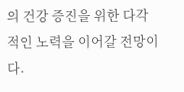의 건강 증진을 위한 다각적인 노력을 이어갈 전망이다.